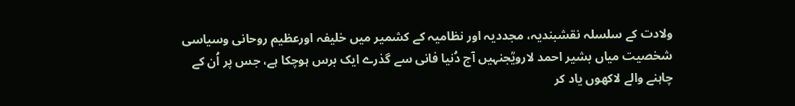ولادت کے سلسلہ نقشبندیہ، مجددیہ اور نظامیہ کے کشمیر میں خلیفہ اورعظیم روحانی وسیاسی شخصیت میاں بشیر احمد لارویؒجنہیں آج دُنیا فانی سے گذرے ایک برس ہوچکا ہے، جس پر اُن کے چاہنے والے لاکھوں یاد کر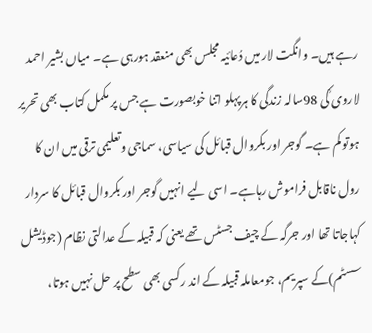رہے ہیں۔ وانگت لار میں دُعائیہ مجلس بھی منعقد ہورہی ہے۔ میاں بشیر احمد لاروی ؒکی 98سالہ زندگی کا ہرپہلو اتنا خوبصورت ہے جس پر مکمل کتاب بھی تحریر ہوتو کم ہے۔ گوجر اور بکروال قبائل کی سیاسی، سماجی وتعلیمی ترقی میں ان کا رول ناقابل فراموش رہاہے۔ اسی لیے انہیں گوجر اور بکروال قبائل کا سردار کہاجاتا تھا اور جرگہ کے چیف جسٹس تھے یعنی کہ قبیلہ کے عدالتی نظام (جوڈیشل سسٹم)کے سپریم، جومعاملہ قبیلہ کے اند رکسی بھی سطح پر حل نہیں ہوتا،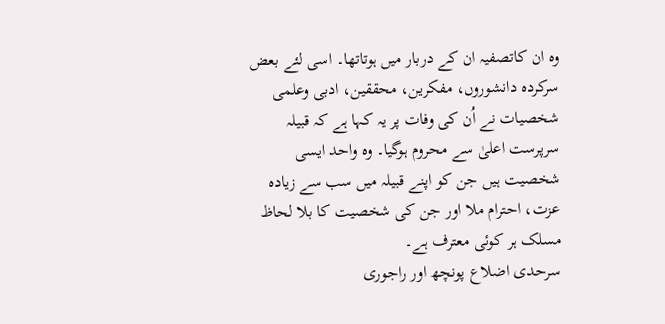وہ ان کاتصفیہ ان کے دربار میں ہوتاتھا۔ اسی لئے بعض سرکردہ دانشوروں، مفکرین، محققین، ادبی وعلمی شخصیات نے اُن کی وفات پر یہ کہا ہے کہ قبیلہ سرپرست اعلیٰ سے محروم ہوگیا۔ وہ واحد ایسی شخصیت ہیں جن کو اپنے قبیلہ میں سب سے زیادہ عزت، احترام ملا اور جن کی شخصیت کا بلا لحاظ مسلک ہر کوئی معترف ہے۔
سرحدی اضلاع پونچھ اور راجوری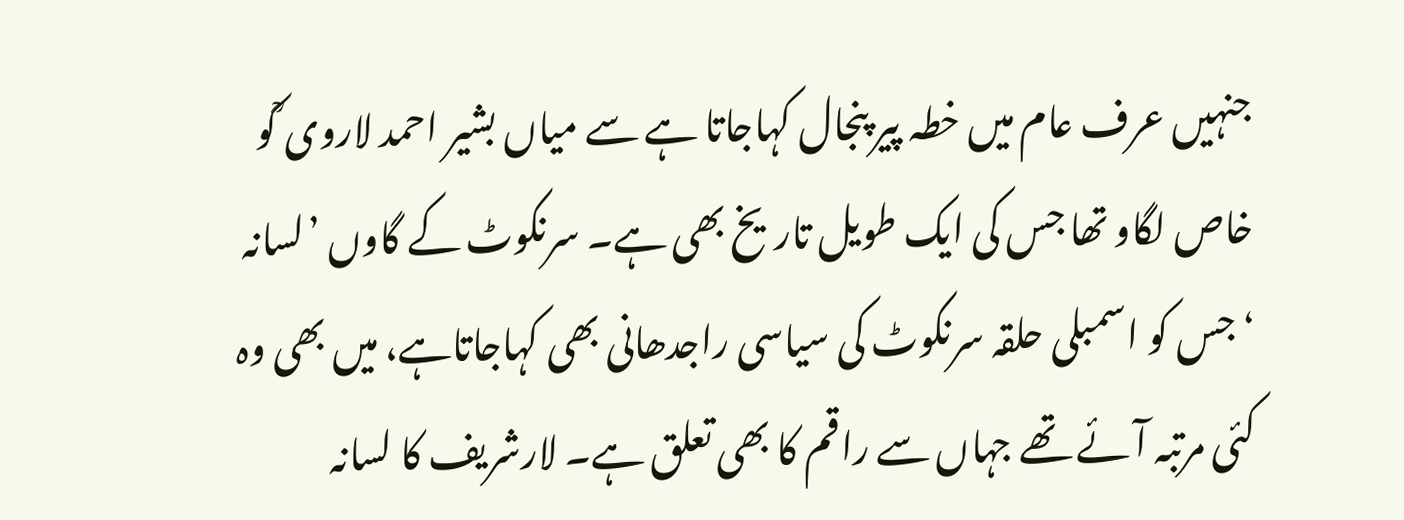جنہیں عرف عام میں خطہ پیر پنجال کہاجاتا ہے سے میاں بشیر احمد لاروی ؒکو خاص لگاو تھا جس کی ایک طویل تاریخ بھی ہے۔ سرنکوٹ کے گاوں ’لسانہ ‘جس کو اسمبلی حلقہ سرنکوٹ کی سیاسی راجدھانی بھی کہاجاتاہے، میں بھی وہ کئی مرتبہ آئے تھے جہاں سے راقم کا بھی تعلق ہے۔ لارشریف کا لسانہ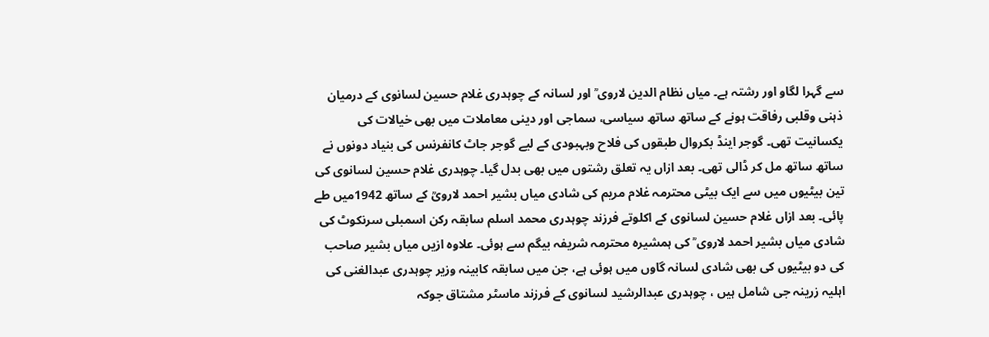سے گہرا لگاو اور رشتہ ہے۔ میاں نظام الدین لاروی ؒ اور لسانہ کے چوہدری غلام حسین لسانوی کے درمیان ذہنی وقلبی رفاقت ہونے کے ساتھ ساتھ سیاسی، سماجی اور دینی معاملات میں بھی خیالات کی یکسانیت تھی۔ گوجر اینڈ بکروال طبقوں کی فلاح وبہبودی کے لیے گوجر جاٹ کانفرنس کی بنیاد دونوں نے ساتھ ساتھ مل کر ڈالی تھی۔ بعد ازاں یہ تعلق رشتوں میں بھی بدل گیا۔ چوہدری غلام حسین لسانوی کی تین بیٹیوں میں سے ایک بیٹی محترمہ غلام مریم کی شادی میاں بشیر احمد لارویؒ کے ساتھ 1942میں طے پائی۔ بعد ازاں غلام حسین لسانوی کے اکلوتے فرزند چوہدری محمد اسلم سابقہ رکن اسمبلی سرنکوٹ کی شادی میاں بشیر احمد لاروی ؒ کی ہمشیرہ محترمہ شریفہ بیگم سے ہوئی۔ علاوہ ازیں میاں بشیر صاحب کی دو بیٹیوں کی بھی شادی لسانہ گاوں میں ہوئی ہے، جن میں سابقہ کابینہ وزیر چوہدری عبدالغنی کی اہلیہ زرینہ جی شامل ہیں ، چوہدری عبدالرشید لسانوی کے فرزند ماسٹر مشتاق جوکہ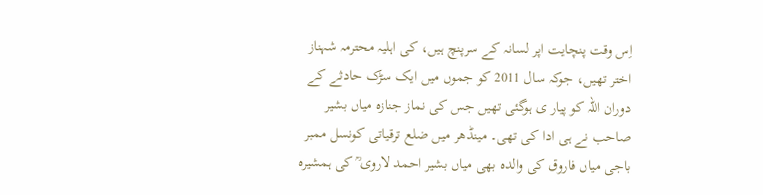اِس وقت پنچایت اپر لسانہ کے سرپنچ ہیں، کی اہلیہ محترمہ شہناز اختر تھیں، جوکہ سال 2011 کو جموں میں ایک سڑک حادثے کے دوران اللہ کو پیار ی ہوگئی تھیں جس کی نماز جنازہ میاں بشیر صاحب نے ہی ادا کی تھی۔ مینڈھر میں ضلع ترقیاتی کونسل ممبر باجی میاں فاروق کی والدہ بھی میاں بشیر احمد لاروی ؒ کی ہمشیرہ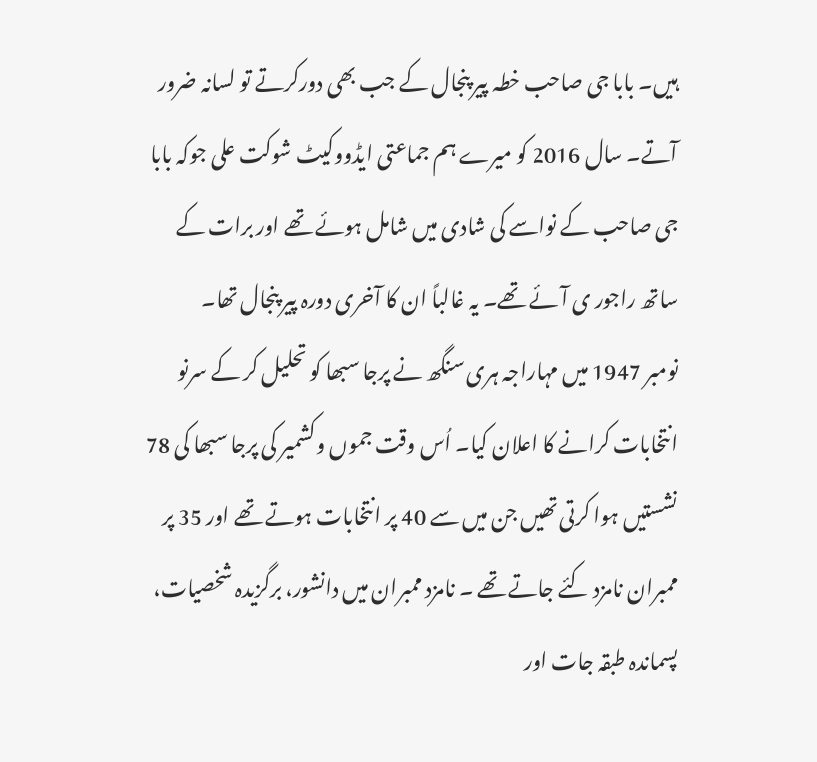ہیں۔ بابا جی صاحب خطہ پیر پنجال کے جب بھی دورکرتے تو لسانہ ضرور آتے۔ سال 2016 کو میرے ہم جماعتی ایڈووکیٹ شوکت علی جوکہ بابا جی صاحب کے نواسے کی شادی میں شامل ہوئے تھے اور برات کے ساتھ راجور ی آئے تھے۔ یہ غالباً ان کا آخری دورہ پیر پنجال تھا۔
نومبر 1947 میں مہاراجہ ہری سنگھ نے پرجا سبھا کو تحلیل کر کے سرنو انتخابات کرانے کا اعلان کیا۔ اُس وقت جموں وکشمیر کی پرجا سبھا کی 78 نشستیں ہوا کرتی تھیں جن میں سے 40 پر انتخابات ہوتے تھے اور 35 پر ممبران نامزد کئے جاتے تھے ۔ نامزد ممبران میں دانشور، برگزیدہ شخصیات، پسماندہ طبقہ جات اور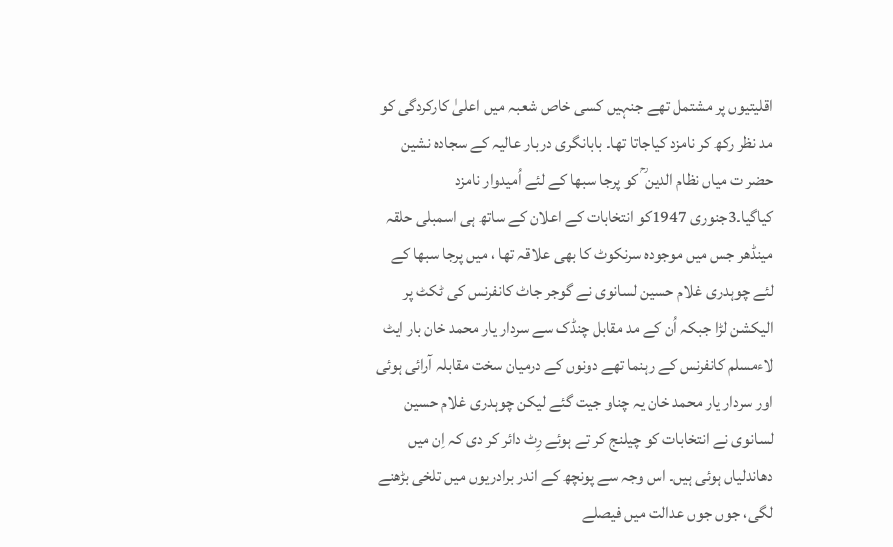اقلیتیوں پر مشتمل تھے جنہیں کسی خاص شعبہ میں اعلیٰ کارکردگی کو مد نظر رکھ کر نامزد کیاجاتا تھا۔ بابانگری دربار عالیہ کے سجادہ نشین حضر ت میاں نظام الدین ؒ کو پرجا سبھا کے لئے اُمیدوار نامزد کیاگیا۔3جنوری 1947کو انتخابات کے اعلان کے ساتھ ہی اسمبلی حلقہ مینڈھر جس میں موجودہ سرنکوٹ کا بھی علاقہ تھا ، میں پرجا سبھا کے لئے چوہدری غلام حسین لسانوی نے گوجر جاٹ کانفرنس کی ٹکٹ پر الیکشن لڑا جبکہ اُن کے مد مقابل چنڈک سے سردار یار محمد خان بار ایٹ لاءمسلم کانفرنس کے رہنما تھے دونوں کے درمیان سخت مقابلہ آرائی ہوئی اور سردار یار محمد خان یہ چناو جیت گئے لیکن چوہدری غلام حسین لسانوی نے انتخابات کو چیلنج کر تے ہوئے رِٹ دائر کر دی کہ اِن میں دھاندلیاں ہوئی ہیں۔ اس وجہ سے پونچھ کے اندر برادریوں میں تلخی بڑھنے لگی، جوں جوں عدالت میں فیصلے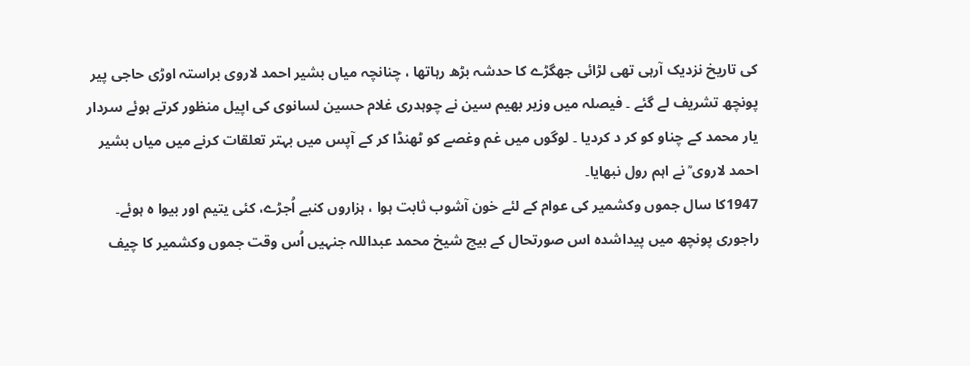کی تاریخ نزدیک آرہی تھی لڑائی جھگڑے کا حدشہ بڑھ رہاتھا ، چنانچہ میاں بشیر احمد لاروی براستہ اوڑی حاجی پیر پونچھ تشریف لے گئے ۔ فیصلہ میں وزیر بھیم سین نے چوہدری غلام حسین لسانوی کی اپیل منظور کرتے ہوئے سردار یار محمد کے چناو کو کر د کردیا ۔ لوگوں میں غم وغصے کو ٹھنڈا کر کے آپس میں بہتر تعلقات کرنے میں میاں بشیر احمد لاروی ؒ نے اہم رول نبھایا۔
1947کا سال جموں وکشمیر کی عوام کے لئے خون آشوب ثابت ہوا ، ہزاروں کنبے اُجڑے، کئی یتیم اور بیوا ہ ہوئے۔ راجوری پونچھ میں پیداشدہ اس صورتحال کے بیچ شیخ محمد عبداللہ جنہیں اُس وقت جموں وکشمیر کا چیف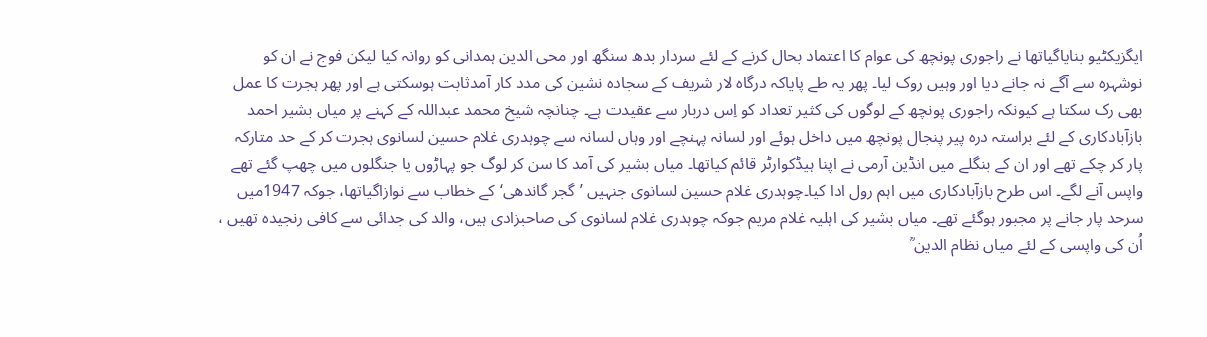ایگزیکٹیو بنایاگیاتھا نے راجوری پونچھ کی عوام کا اعتماد بحال کرنے کے لئے سردار بدھ سنگھ اور محی الدین ہمدانی کو روانہ کیا لیکن فوج نے ان کو نوشہرہ سے آگے نہ جانے دیا اور وہیں روک لیا۔ پھر یہ طے پایاکہ درگاہ لار شریف کے سجادہ نشین کی مدد کار آمدثابت ہوسکتی ہے اور پھر ہجرت کا عمل بھی رک سکتا ہے کیونکہ راجوری پونچھ کے لوگوں کی کثیر تعداد کو اِس دربار سے عقیدت ہے۔ چنانچہ شیخ محمد عبداللہ کے کہنے پر میاں بشیر احمد بازآبادکاری کے لئے براستہ درہ پیر پنجال پونچھ میں داخل ہوئے اور لسانہ پہنچے اور وہاں لسانہ سے چوہدری غلام حسین لسانوی ہجرت کر کے حد متارکہ پار کر چکے تھے اور ان کے بنگلے میں انڈین آرمی نے اپنا ہیڈکوارٹر قائم کیاتھا۔ میاں بشیر کی آمد کا سن کر لوگ جو پہاڑوں یا جنگلوں میں چھپ گئے تھے واپس آنے لگے۔ اس طرح بازآبادکاری میں اہم رول ادا کیا۔چوہدری غلام حسین لسانوی جنہیں ’گجر گاندھی‘کے خطاب سے نوازاگیاتھا، جوکہ 1947میں سرحد پار جانے پر مجبور ہوگئے تھے۔ میاں بشیر کی اہلیہ غلام مریم جوکہ چوہدری غلام لسانوی کی صاحبزادی ہیں، والد کی جدائی سے کافی رنجیدہ تھیں ، اُن کی واپسی کے لئے میاں نظام الدین ؒ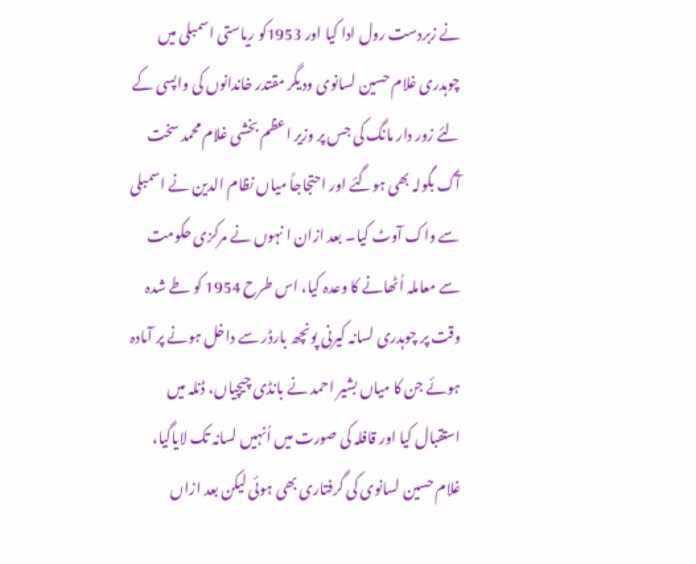نے زبردست رول ادا کیا اور 1953کو ریاستی اسمبلی میں چوہدری غلام حسین لسانوی ودیگر مقتدر خاندانوں کی واپسی کے لئے زور دار مانگ کی جس پر وزیر اعظم بخشی غلام محمد سخت آگ بگولہ بھی ہوگئے اور احتجاجاً میاں نظام الدین نے اسمبلی سے واک آوٹ کیا۔ بعد ازان ا نہوں نے مرکزی حکومت سے معاملہ اُٹھانے کا وعدہ کیا، اس طرح 1954 کو طے شدہ وقت پر چوہدری لسانہ کیرنی پونچھ بارڈر سے داخل ہونے پر آمادہ ہوئے جن کا میاں بشیر احمد نے بانڈی چیچیاں، ڈنلہ میں استقبال کیا اور قافلہ کی صورت میں اُنہیں لسانہ تک لایاگیا، غلام حسین لسانوی کی گرفتاری بھی ہوئی لیکن بعد ازاں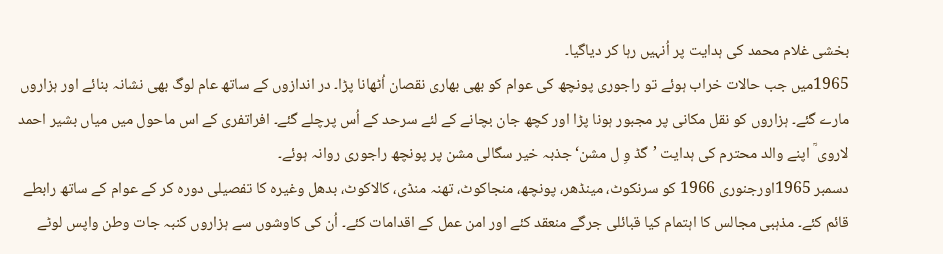بخشی غلام محمد کی ہدایت پر اُنہیں رہا کر دیاگیا۔
1965میں جب حالات خراب ہوئے تو راجوری پونچھ کی عوام کو بھی بھاری نقصان اُٹھانا پڑا۔ در اندازوں کے ساتھ عام لوگ بھی نشانہ بنائے اور ہزاروں مارے گئے۔ ہزاروں کو نقل مکانی پر مجبور ہونا پڑا اور کچھ جان بچانے کے لئے سرحد کے اُس پرچلے گئے۔ افراتفری کے اس ماحول میں میاں بشیر احمد لاروی ؒ اپنے والد محترم کی ہدایت ’گڈ وِ ل مشن‘جذبہ خیر سگالی مشن پر پونچھ راجوری روانہ ہوئے۔
دسمبر 1965اورجنوری 1966 کو سرنکوٹ، مینڈھر، پونچھ، منجاکوٹ، تھنہ منڈی، کالاکوٹ، بدھل وغیرہ کا تفصیلی دورہ کر کے عوام کے ساتھ رابطے قائم کئے۔ مذہبی مجالس کا اہتمام کیا قبائلی جرگے منعقد کئے اور امن عمل کے اقدامات کئے۔ اُن کی کاوشوں سے ہزاروں کنبہ جات وطن واپس لوٹے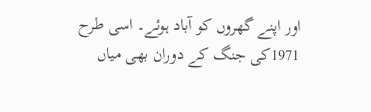اور اپنے گھروں کو آباد ہوئے۔ اسی طرح 1971کی جنگ کے دوران بھی میاں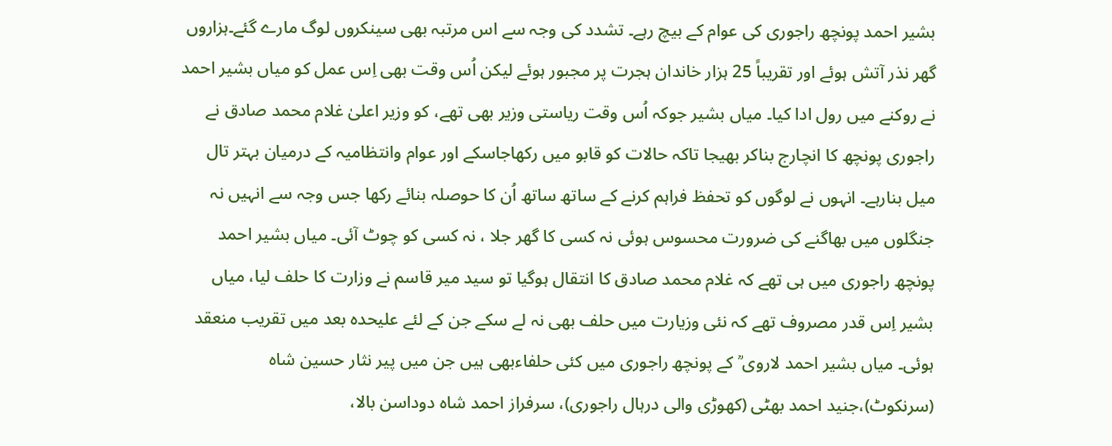بشیر احمد پونچھ راجوری کی عوام کے بیچ رہے۔ تشدد کی وجہ سے اس مرتبہ بھی سینکروں لوگ مارے گئے۔ہزاروں گھر نذر آتش ہوئے اور تقریباً 25 ہزار خاندان ہجرت پر مجبور ہوئے لیکن اُس وقت بھی اِس عمل کو میاں بشیر احمد نے روکنے میں رول ادا کیا۔ میاں بشیر جوکہ اُس وقت ریاستی وزیر بھی تھے، کو وزیر اعلیٰ غلام محمد صادق نے راجوری پونچھ کا انچارج بناکر بھیجا تاکہ حالات کو قابو میں رکھاجاسکے اور عوام وانتظامیہ کے درمیان بہتر تال میل بنارہے۔ انہوں نے لوگوں کو تحفظ فراہم کرنے کے ساتھ ساتھ اُن کا حوصلہ بنائے رکھا جس وجہ سے انہیں نہ جنگلوں میں بھاگنے کی ضرورت محسوس ہوئی نہ کسی کا گھر جلا ، نہ کسی کو چوٹ آئی۔ میاں بشیر احمد پونچھ راجوری میں ہی تھے کہ غلام محمد صادق کا انتقال ہوگیا تو سید میر قاسم نے وزارت کا حلف لیا، میاں بشیر اِس قدر مصروف تھے کہ نئی وزیارت میں حلف بھی نہ لے سکے جن کے لئے علیحدہ بعد میں تقریب منعقد ہوئی۔ میاں بشیر احمد لاروی ؒ کے پونچھ راجوری میں کئی حلفاءبھی ہیں جن میں پیر نثار حسین شاہ (سرنکوٹ)،جنید احمد بھٹی (کھوڑی والی درہال راجوری)، سرفراز احمد شاہ دوداسن بالا،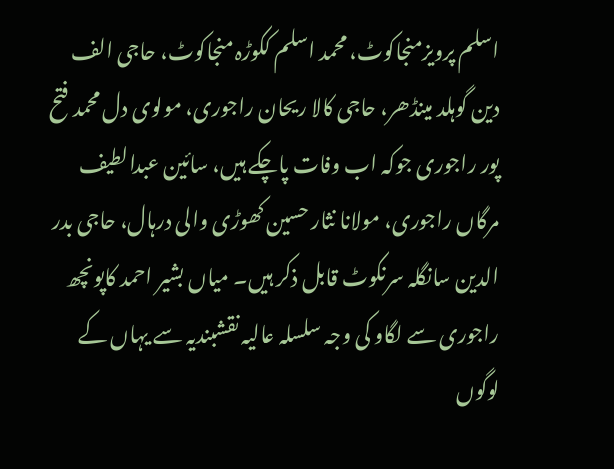اسلم پرویزمنجاکوٹ، محمد اسلم ککوڑہ منجاکوٹ، حاجی الف دین گوہلد مینڈھر، حاجی کالا ریحان راجوری، مولوی دل محمد فتح پور راجوری جوکہ اب وفات پاچکے ہیں، سائین عبدالطیف مرگاں راجوری، مولانا نثار حسین کھوڑی والی درہال، حاجی بدر الدین سانگلہ سرنکوٹ قابل ذکر ہیں۔ میاں بشیر احمد کاپونچھ راجوری سے لگاو کی وجہ سلسلہ عالیہ نقشبندیہ سے یہاں کے لوگوں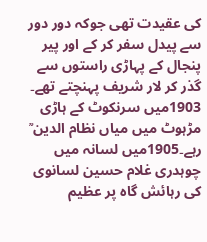کی عقیدت تھی جوکہ دور دور سے پیدل سفر کر کے اور پیر پنجال کے پہاڑی راستوں سے گذر کر لار شریف پہنچتے تھے۔ 1903میں سرنکوٹ کے ہاڑی مڑہوٹ میں میاں نظام الدین ؒ رہے۔1905میں لسانہ میں چوہدری غلام حسین لسانوی کی رہائش گاہ پر عظیم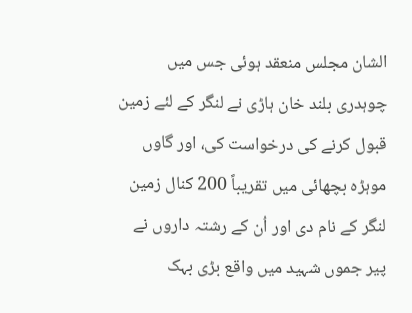الشان مجلس منعقد ہوئی جس میں چوہدری بلند خان ہاڑی نے لنگر کے لئے زمین قبول کرنے کی درخواست کی، اور گاوں موہڑہ بچھائی میں تقریباً 200 کنال زمین لنگر کے نام دی اور اُن کے رشتہ داروں نے پیر جموں شہید میں واقع بڑی بہک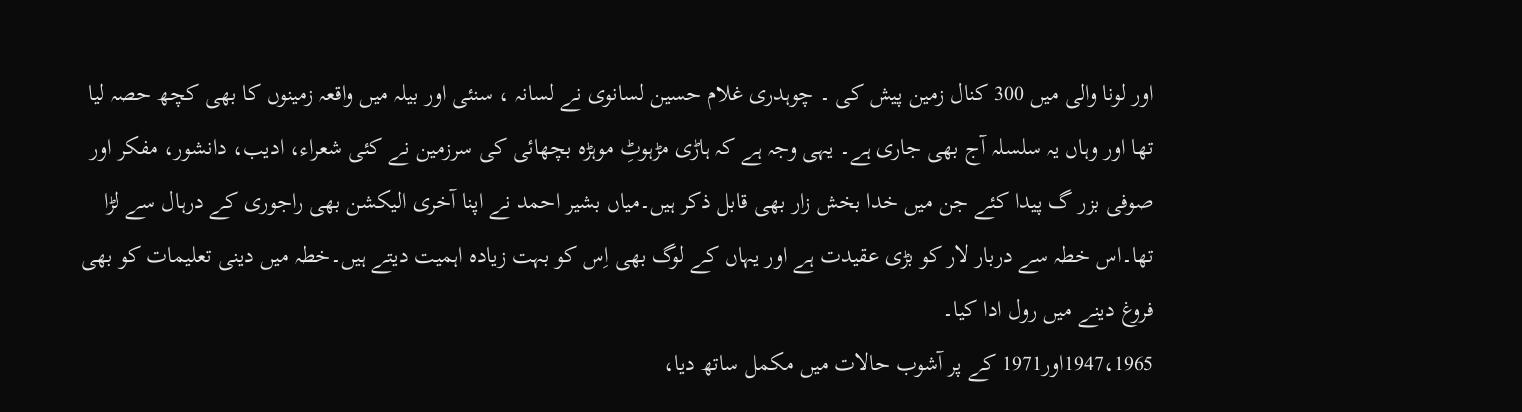اور لونا والی میں 300 کنال زمین پیش کی ۔ چوہدری غلام حسین لسانوی نے لسانہ ، سنئی اور بیلہ میں واقعہ زمینوں کا بھی کچھ حصہ لیا تھا اور وہاں یہ سلسلہ آج بھی جاری ہے۔ یہی وجہ ہے کہ ہاڑی مڑہوٹِ موہڑہ بچھائی کی سرزمین نے کئی شعراء، ادیب، دانشور، مفکر اور صوفی بزر گ پیدا کئے جن میں خدا بخش زار بھی قابل ذکر ہیں۔میاں بشیر احمد نے اپنا آخری الیکشن بھی راجوری کے درہال سے لڑا تھا۔اس خطہ سے دربار لار کو بڑی عقیدت ہے اور یہاں کے لوگ بھی اِس کو بہت زیادہ اہمیت دیتے ہیں۔خطہ میں دینی تعلیمات کو بھی فروغ دینے میں رول ادا کیا۔
1947،1965اور1971 کے پر آشوب حالات میں مکمل ساتھ دیا،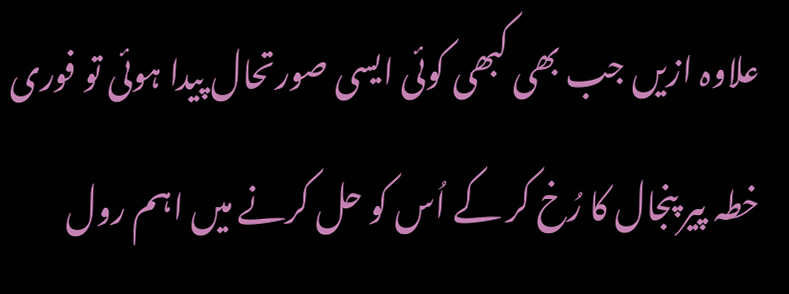علاوہ ازیں جب بھی کبھی کوئی ایسی صورتحال پیدا ہوئی تو فوری خطہ پیر پنجال کا رُخ کر کے اُس کو حل کرنے میں اہم رول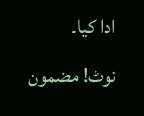ادا کیا۔
نوٹ! مضمون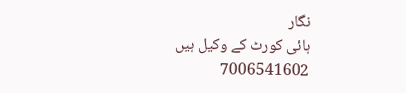نگار
ہائی کورٹ کے وکیل ہیں
7006541602